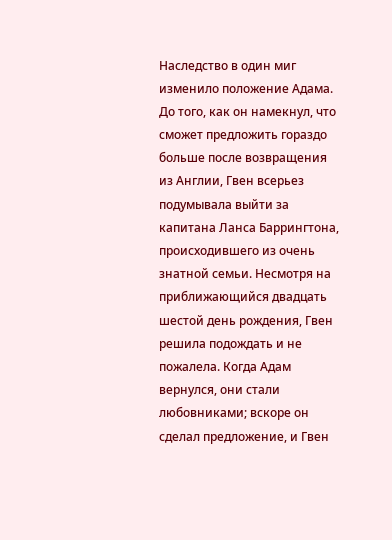Наследство в один миг изменило положение Адама. До того, как он намекнул, что сможет предложить гораздо больше после возвращения из Англии, Гвен всерьез подумывала выйти за капитана Ланса Баррингтона, происходившего из очень знатной семьи. Несмотря на приближающийся двадцать шестой день рождения, Гвен решила подождать и не пожалела. Когда Адам вернулся, они стали любовниками; вскоре он сделал предложение, и Гвен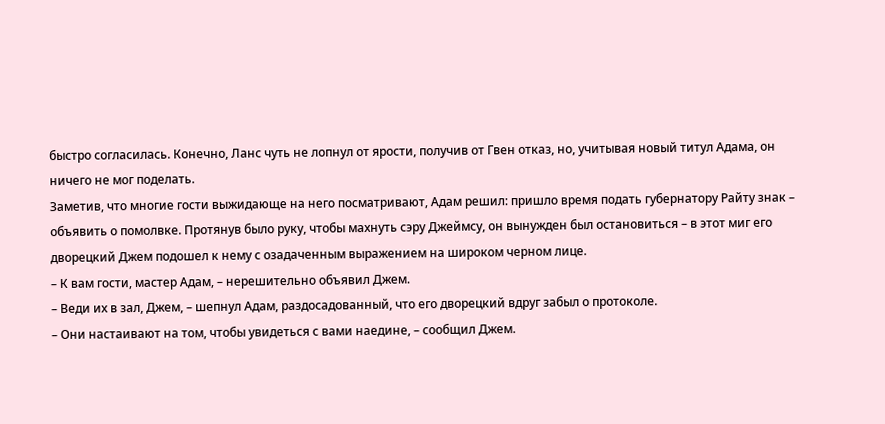быстро согласилась. Конечно, Ланс чуть не лопнул от ярости, получив от Гвен отказ, но, учитывая новый титул Адама, он ничего не мог поделать.
Заметив, что многие гости выжидающе на него посматривают, Адам решил: пришло время подать губернатору Райту знак – объявить о помолвке. Протянув было руку, чтобы махнуть сэру Джеймсу, он вынужден был остановиться – в этот миг его дворецкий Джем подошел к нему с озадаченным выражением на широком черном лице.
– К вам гости, мастер Адам, – нерешительно объявил Джем.
– Веди их в зал, Джем, – шепнул Адам, раздосадованный, что его дворецкий вдруг забыл о протоколе.
– Они настаивают на том, чтобы увидеться с вами наедине, – сообщил Джем.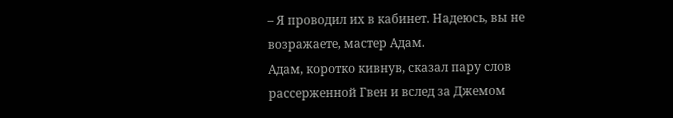– Я проводил их в кабинет. Надеюсь, вы не возражаете, мастер Адам.
Адам, коротко кивнув, сказал пару слов рассерженной Гвен и вслед за Джемом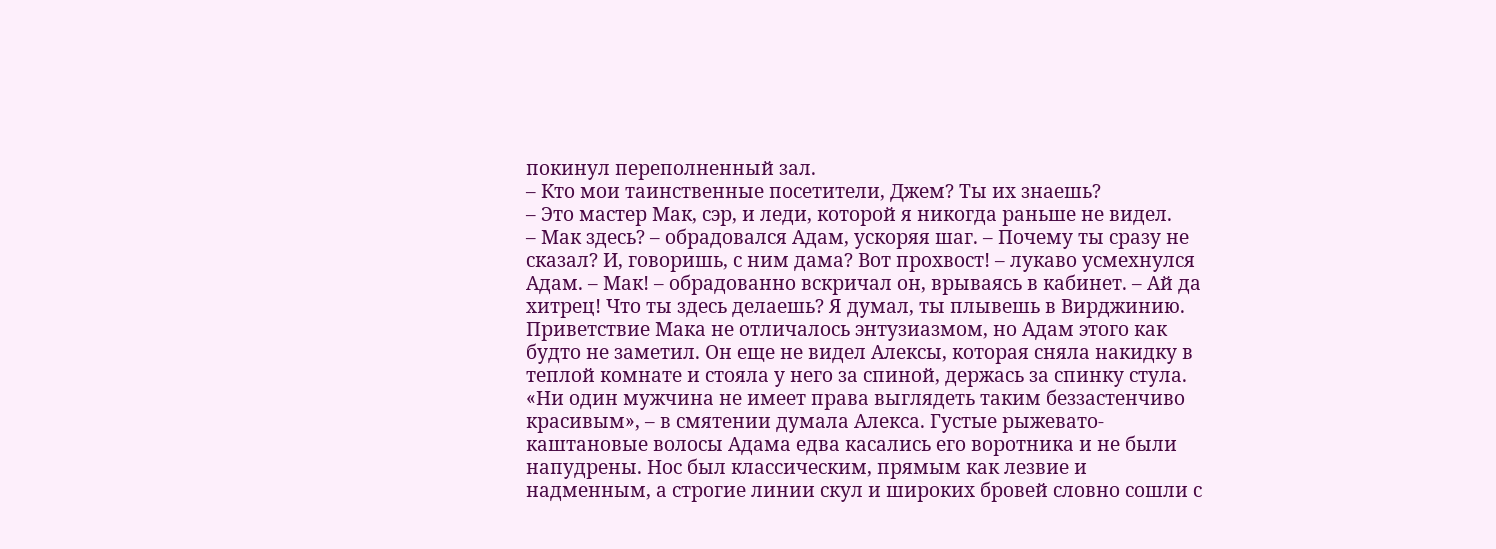покинул переполненный зал.
– Кто мои таинственные посетители, Джем? Ты их знаешь?
– Это мастер Мак, сэр, и леди, которой я никогда раньше не видел.
– Мак здесь? – обрадовался Адам, ускоряя шаг. – Почему ты сразу не сказал? И, говоришь, с ним дама? Вот прохвост! – лукаво усмехнулся Адам. – Мак! – обрадованно вскричал он, врываясь в кабинет. – Ай да хитрец! Что ты здесь делаешь? Я думал, ты плывешь в Вирджинию.
Приветствие Мака не отличалось энтузиазмом, но Адам этого как будто не заметил. Он еще не видел Алексы, которая сняла накидку в теплой комнате и стояла у него за спиной, держась за спинку стула.
«Ни один мужчина не имеет права выглядеть таким беззастенчиво красивым», – в смятении думала Алекса. Густые рыжевато-каштановые волосы Адама едва касались его воротника и не были напудрены. Нос был классическим, прямым как лезвие и надменным, а строгие линии скул и широких бровей словно сошли с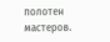полотен мастеров.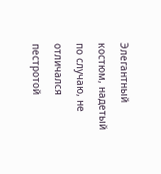Элегантный костюм, надетый по случаю, не отличался пестротой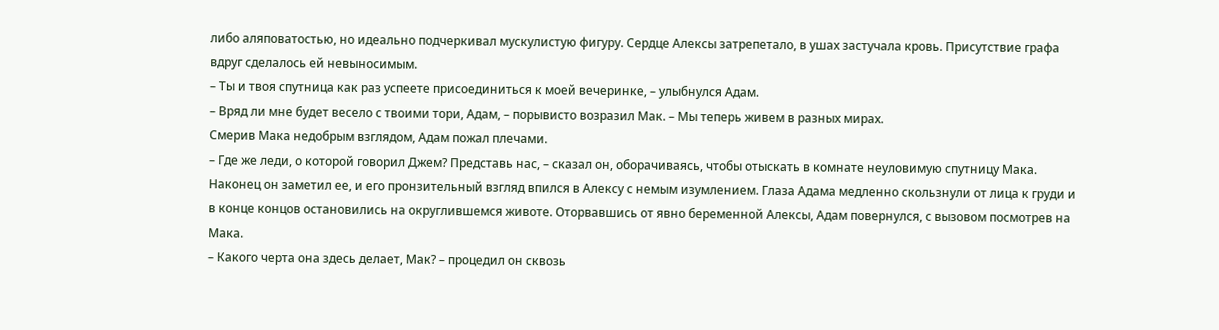либо аляповатостью, но идеально подчеркивал мускулистую фигуру. Сердце Алексы затрепетало, в ушах застучала кровь. Присутствие графа вдруг сделалось ей невыносимым.
– Ты и твоя спутница как раз успеете присоединиться к моей вечеринке, – улыбнулся Адам.
– Вряд ли мне будет весело с твоими тори, Адам, – порывисто возразил Мак. – Мы теперь живем в разных мирах.
Смерив Мака недобрым взглядом, Адам пожал плечами.
– Где же леди, о которой говорил Джем? Представь нас, – сказал он, оборачиваясь, чтобы отыскать в комнате неуловимую спутницу Мака.
Наконец он заметил ее, и его пронзительный взгляд впился в Алексу с немым изумлением. Глаза Адама медленно скользнули от лица к груди и в конце концов остановились на округлившемся животе. Оторвавшись от явно беременной Алексы, Адам повернулся, с вызовом посмотрев на Мака.
– Какого черта она здесь делает, Мак? – процедил он сквозь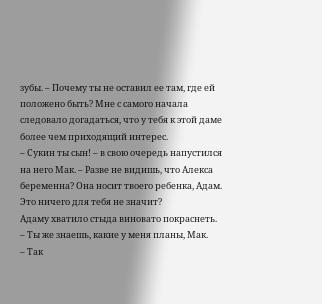зубы. – Почему ты не оставил ее там, где ей положено быть? Мне с самого начала следовало догадаться, что у тебя к этой даме более чем приходящий интерес.
– Сукин ты сын! – в свою очередь напустился на него Мак. – Разве не видишь, что Алекса беременна? Она носит твоего ребенка, Адам. Это ничего для тебя не значит?
Адаму хватило стыда виновато покраснеть.
– Ты же знаешь, какие у меня планы, Мак.
– Так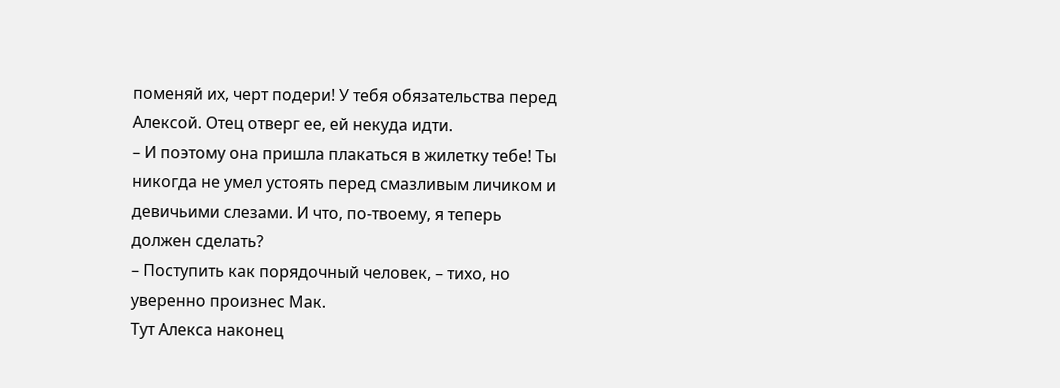поменяй их, черт подери! У тебя обязательства перед Алексой. Отец отверг ее, ей некуда идти.
– И поэтому она пришла плакаться в жилетку тебе! Ты никогда не умел устоять перед смазливым личиком и девичьими слезами. И что, по-твоему, я теперь должен сделать?
– Поступить как порядочный человек, – тихо, но уверенно произнес Мак.
Тут Алекса наконец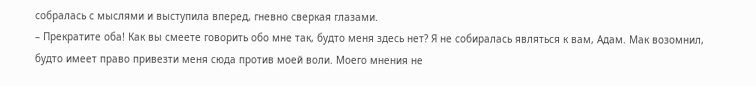собралась с мыслями и выступила вперед, гневно сверкая глазами.
– Прекратите оба! Как вы смеете говорить обо мне так, будто меня здесь нет? Я не собиралась являться к вам, Адам. Мак возомнил, будто имеет право привезти меня сюда против моей воли. Моего мнения не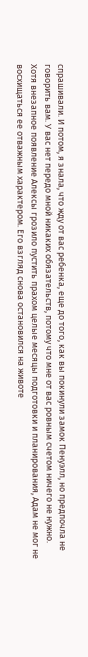спрашивали. И потом, я знала, что жду от вас ребенка, еще до того, как вы покинули замок Пенуэлл, но предпочла не говорить вам. У вас нет передо мной никаких обязательств, потому что мне от вас ровным счетом ничего не нужно.
Хотя внезапное появление Алексы грозило пустить прахом целые месяцы подготовки и планирования, Адам не мог не восхищаться ее отважным характером. Его взгляд снова остановился на животе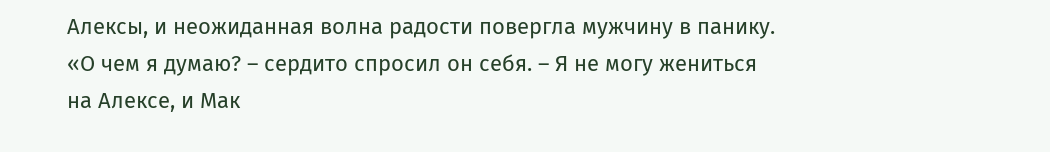Алексы, и неожиданная волна радости повергла мужчину в панику. «О чем я думаю? – сердито спросил он себя. – Я не могу жениться на Алексе, и Мак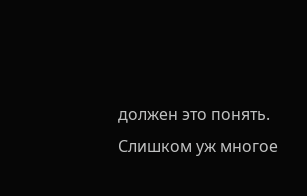должен это понять. Слишком уж многое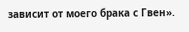зависит от моего брака с Гвен».